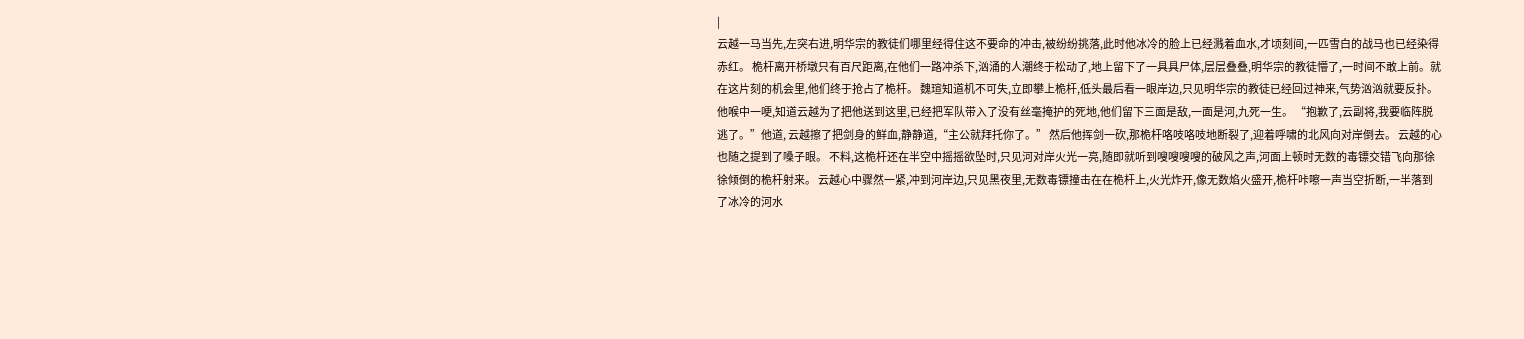|
云越一马当先,左突右进,明华宗的教徒们哪里经得住这不要命的冲击,被纷纷挑落,此时他冰冷的脸上已经溅着血水,才顷刻间,一匹雪白的战马也已经染得赤红。 桅杆离开桥墩只有百尺距离,在他们一路冲杀下,汹涌的人潮终于松动了,地上留下了一具具尸体,层层叠叠,明华宗的教徒懵了,一时间不敢上前。就在这片刻的机会里,他们终于抢占了桅杆。 魏瑄知道机不可失,立即攀上桅杆,低头最后看一眼岸边,只见明华宗的教徒已经回过神来,气势汹汹就要反扑。 他喉中一哽,知道云越为了把他送到这里,已经把军队带入了没有丝毫掩护的死地,他们留下三面是敌,一面是河,九死一生。 “抱歉了,云副将,我要临阵脱逃了。”他道, 云越擦了把剑身的鲜血,静静道,“主公就拜托你了。” 然后他挥剑一砍,那桅杆咯吱咯吱地断裂了,迎着呼啸的北风向对岸倒去。 云越的心也随之提到了嗓子眼。 不料,这桅杆还在半空中摇摇欲坠时,只见河对岸火光一亮,随即就听到嗖嗖嗖嗖的破风之声,河面上顿时无数的毒镖交错飞向那徐徐倾倒的桅杆射来。 云越心中骤然一紧,冲到河岸边,只见黑夜里,无数毒镖撞击在在桅杆上,火光炸开,像无数焰火盛开,桅杆咔嚓一声当空折断,一半落到了冰冷的河水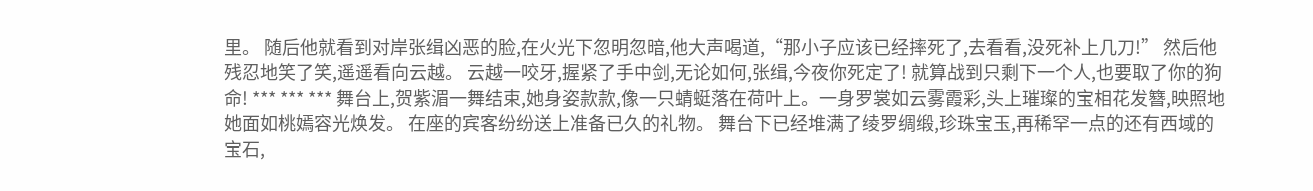里。 随后他就看到对岸张缉凶恶的脸,在火光下忽明忽暗,他大声喝道,“那小子应该已经摔死了,去看看,没死补上几刀!” 然后他残忍地笑了笑,遥遥看向云越。 云越一咬牙,握紧了手中剑,无论如何,张缉,今夜你死定了! 就算战到只剩下一个人,也要取了你的狗命! *** *** *** 舞台上,贺紫湄一舞结束,她身姿款款,像一只蜻蜓落在荷叶上。一身罗裳如云雾霞彩,头上璀璨的宝相花发簪,映照地她面如桃嫣容光焕发。 在座的宾客纷纷送上准备已久的礼物。 舞台下已经堆满了绫罗绸缎,珍珠宝玉,再稀罕一点的还有西域的宝石,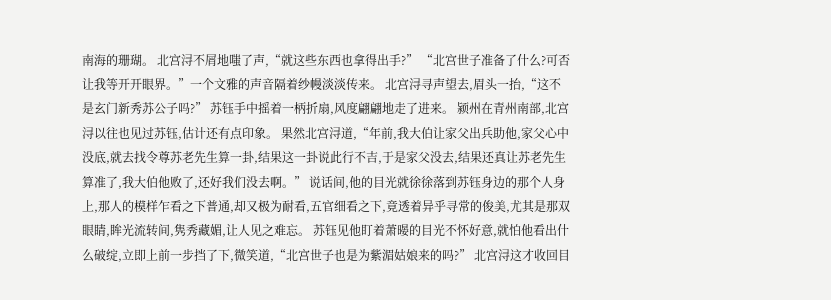南海的珊瑚。 北宫浔不屑地嗤了声,“就这些东西也拿得出手?” “北宫世子准备了什么?可否让我等开开眼界。”一个文雅的声音隔着纱幔淡淡传来。 北宫浔寻声望去,眉头一抬,“这不是玄门新秀苏公子吗?” 苏钰手中摇着一柄折扇,风度翩翩地走了进来。 颍州在青州南部,北宫浔以往也见过苏钰,估计还有点印象。 果然北宫浔道,“年前,我大伯让家父出兵助他,家父心中没底,就去找令尊苏老先生算一卦,结果这一卦说此行不吉,于是家父没去,结果还真让苏老先生算准了,我大伯他败了,还好我们没去啊。” 说话间,他的目光就徐徐落到苏钰身边的那个人身上,那人的模样乍看之下普通,却又极为耐看,五官细看之下,竟透着异乎寻常的俊美,尤其是那双眼睛,眸光流转间,隽秀藏媚,让人见之难忘。 苏钰见他盯着萧暥的目光不怀好意,就怕他看出什么破绽,立即上前一步挡了下,微笑道,“北宫世子也是为紫湄姑娘来的吗?” 北宫浔这才收回目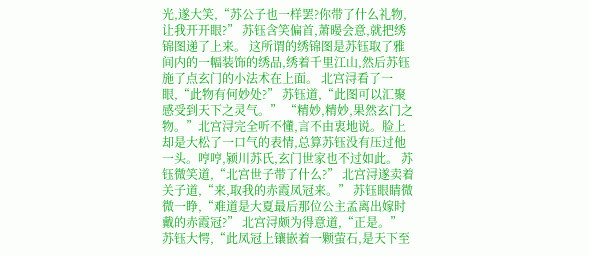光,遂大笑,“苏公子也一样罢?你带了什么礼物,让我开开眼?” 苏钰含笑偏首,萧暥会意,就把绣锦图递了上来。 这所谓的绣锦图是苏钰取了雅间内的一幅装饰的绣品,绣着千里江山,然后苏钰施了点玄门的小法术在上面。 北宫浔看了一眼,“此物有何妙处?” 苏钰道,“此图可以汇聚感受到天下之灵气。” “精妙,精妙,果然玄门之物。”北宫浔完全听不懂,言不由衷地说。脸上却是大松了一口气的表情,总算苏钰没有压过他一头。哼哼,颍川苏氏,玄门世家也不过如此。 苏钰微笑道,“北宫世子带了什么?” 北宫浔遂卖着关子道,“来,取我的赤霞凤冠来。” 苏钰眼睛微微一睁,“难道是大夏最后那位公主孟离出嫁时戴的赤霞冠?” 北宫浔颇为得意道,“正是。” 苏钰大愕,“此凤冠上镶嵌着一颗萤石,是天下至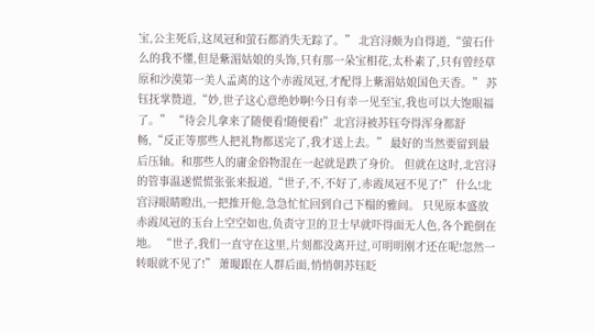宝,公主死后,这凤冠和萤石都消失无踪了。” 北宫浔颇为自得道,“萤石什么的我不懂,但是紫湄姑娘的头饰,只有那一朵宝相花,太朴素了,只有曾经草原和沙漠第一美人孟离的这个赤霞凤冠,才配得上紫湄姑娘国色天香。” 苏钰抚掌赞道,“妙,世子这心意绝妙啊!今日有幸一见至宝,我也可以大饱眼福了。” “待会儿拿来了随便看!随便看!”北宫浔被苏钰夸得浑身都舒畅,“反正等那些人把礼物都送完了,我才送上去。” 最好的当然要留到最后压轴。和那些人的庸金俗物混在一起就是跌了身价。 但就在这时,北宫浔的管事温遂慌慌张张来报道,“世子,不,不好了,赤霞凤冠不见了!” 什么!北宫浔眼睛瞪出,一把推开他,急急忙忙回到自己下榻的雅间。 只见原本盛放赤霞凤冠的玉台上空空如也,负责守卫的卫士早就吓得面无人色,各个跪倒在地。 “世子,我们一直守在这里,片刻都没离开过,可明明刚才还在呢!忽然一转眼就不见了!” 萧暥跟在人群后面,悄悄朝苏钰眨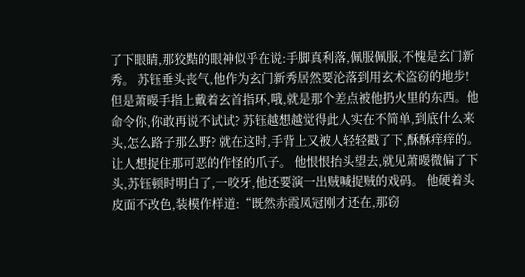了下眼睛,那狡黠的眼神似乎在说:手脚真利落,佩服佩服,不愧是玄门新秀。 苏钰垂头丧气,他作为玄门新秀居然要沦落到用玄术盗窃的地步! 但是萧暥手指上戴着玄首指环,哦,就是那个差点被他扔火里的东西。他命令你,你敢再说不试试? 苏钰越想越觉得此人实在不简单,到底什么来头,怎么路子那么野? 就在这时,手背上又被人轻轻戳了下,酥酥痒痒的。让人想捉住那可恶的作怪的爪子。 他恨恨抬头望去,就见萧暥微偏了下头,苏钰顿时明白了,一咬牙,他还要演一出贼喊捉贼的戏码。 他硬着头皮面不改色,装模作样道:“既然赤霞凤冠刚才还在,那窃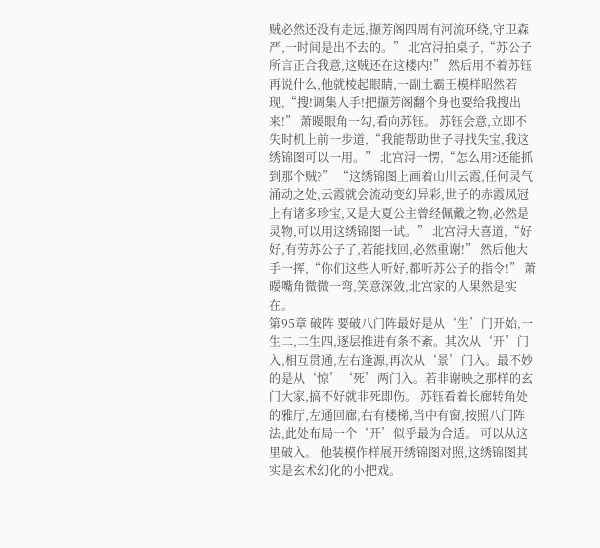贼必然还没有走远,撷芳阁四周有河流环绕,守卫森严,一时间是出不去的。” 北宫浔拍桌子,“苏公子所言正合我意,这贼还在这楼内!” 然后用不着苏钰再说什么,他就棱起眼睛,一副土霸王模样昭然若现,“搜!调集人手!把撷芳阁翻个身也要给我搜出来!” 萧暥眼角一勾,看向苏钰。 苏钰会意,立即不失时机上前一步道,“我能帮助世子寻找失宝,我这绣锦图可以一用。” 北宫浔一愣,“怎么用?还能抓到那个贼?” “这绣锦图上画着山川云霞,任何灵气涌动之处,云霞就会流动变幻异彩,世子的赤霞凤冠上有诸多珍宝,又是大夏公主曾经佩戴之物,必然是灵物,可以用这绣锦图一试。” 北宫浔大喜道,“好好,有劳苏公子了,若能找回,必然重谢!” 然后他大手一挥,“你们这些人听好,都听苏公子的指令!” 萧暥嘴角微微一弯,笑意深敛,北宫家的人果然是实在。
第95章 破阵 要破八门阵最好是从‘生’门开始,一生二,二生四,逐层推进有条不紊。其次从‘开’门入,相互贯通,左右逢源,再次从‘景’门入。最不妙的是从‘惊’‘死’两门入。若非谢映之那样的玄门大家,搞不好就非死即伤。 苏钰看着长廊转角处的雅厅,左通回廊,右有楼梯,当中有窗,按照八门阵法,此处布局一个‘开’似乎最为合适。 可以从这里破入。 他装模作样展开绣锦图对照,这绣锦图其实是玄术幻化的小把戏。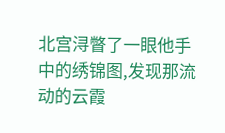北宫浔瞥了一眼他手中的绣锦图,发现那流动的云霞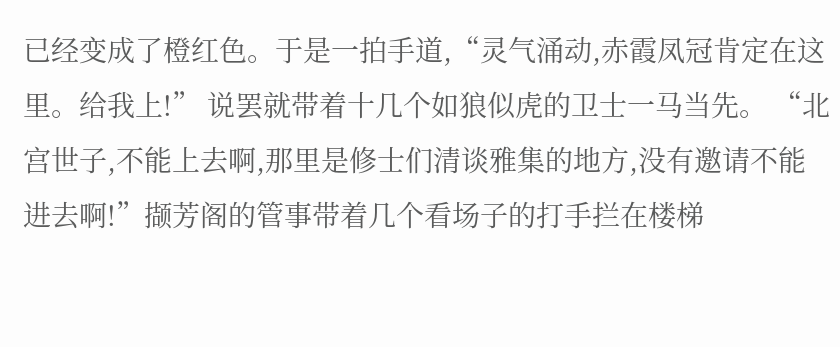已经变成了橙红色。于是一拍手道,“灵气涌动,赤霞凤冠肯定在这里。给我上!” 说罢就带着十几个如狼似虎的卫士一马当先。 “北宫世子,不能上去啊,那里是修士们清谈雅集的地方,没有邀请不能进去啊!”撷芳阁的管事带着几个看场子的打手拦在楼梯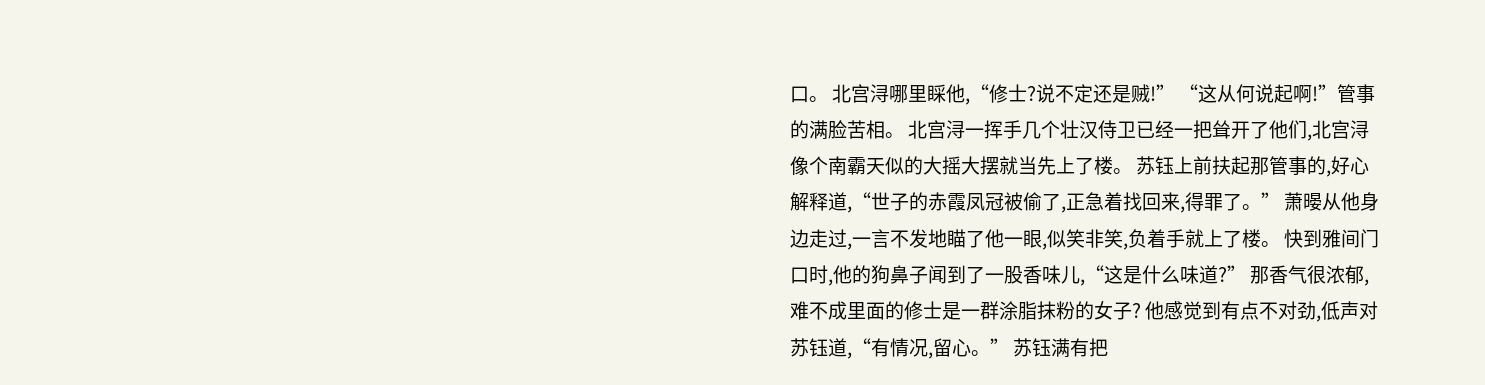口。 北宫浔哪里睬他,“修士?说不定还是贼!” “这从何说起啊!”管事的满脸苦相。 北宫浔一挥手几个壮汉侍卫已经一把耸开了他们,北宫浔像个南霸天似的大摇大摆就当先上了楼。 苏钰上前扶起那管事的,好心解释道,“世子的赤霞凤冠被偷了,正急着找回来,得罪了。” 萧暥从他身边走过,一言不发地瞄了他一眼,似笑非笑,负着手就上了楼。 快到雅间门口时,他的狗鼻子闻到了一股香味儿,“这是什么味道?” 那香气很浓郁,难不成里面的修士是一群涂脂抹粉的女子? 他感觉到有点不对劲,低声对苏钰道,“有情况,留心。” 苏钰满有把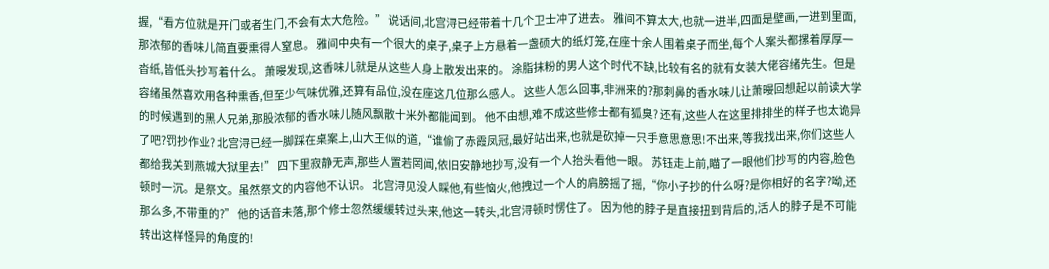握,“看方位就是开门或者生门,不会有太大危险。” 说话间,北宫浔已经带着十几个卫士冲了进去。 雅间不算太大,也就一进半,四面是壁画,一进到里面,那浓郁的香味儿简直要熏得人窒息。 雅间中央有一个很大的桌子,桌子上方悬着一盏硕大的纸灯笼,在座十余人围着桌子而坐,每个人案头都摞着厚厚一沓纸,皆低头抄写着什么。 萧暥发现,这香味儿就是从这些人身上散发出来的。 涂脂抹粉的男人这个时代不缺,比较有名的就有女装大佬容绪先生。但是容绪虽然喜欢用各种熏香,但至少气味优雅,还算有品位,没在座这几位那么感人。 这些人怎么回事,非洲来的?那刺鼻的香水味儿让萧暥回想起以前读大学的时候遇到的黑人兄弟,那股浓郁的香水味儿随风飘散十米外都能闻到。 他不由想,难不成这些修士都有狐臭? 还有,这些人在这里排排坐的样子也太诡异了吧?罚抄作业? 北宫浔已经一脚踩在桌案上,山大王似的道,“谁偷了赤霞凤冠,最好站出来,也就是砍掉一只手意思意思!不出来,等我找出来,你们这些人都给我关到燕城大狱里去!” 四下里寂静无声,那些人置若罔闻,依旧安静地抄写,没有一个人抬头看他一眼。 苏钰走上前,瞄了一眼他们抄写的内容,脸色顿时一沉。是祭文。虽然祭文的内容他不认识。 北宫浔见没人睬他,有些恼火,他拽过一个人的肩膀摇了摇,“你小子抄的什么呀?是你相好的名字?呦,还那么多,不带重的?” 他的话音未落,那个修士忽然缓缓转过头来,他这一转头,北宫浔顿时愣住了。 因为他的脖子是直接扭到背后的,活人的脖子是不可能转出这样怪异的角度的!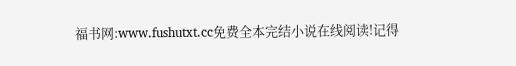福书网:www.fushutxt.cc免费全本完结小说在线阅读!记得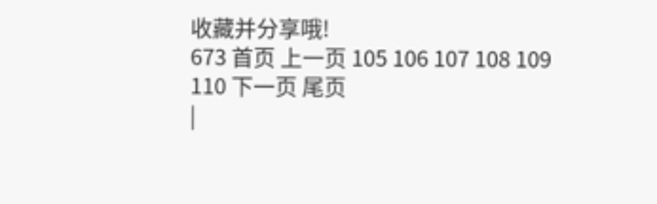收藏并分享哦!
673 首页 上一页 105 106 107 108 109 110 下一页 尾页
|